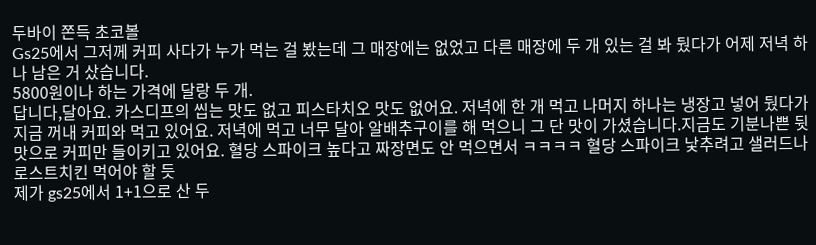두바이 쫀득 초코볼
Gs25에서 그저께 커피 사다가 누가 먹는 걸 봤는데 그 매장에는 없었고 다른 매장에 두 개 있는 걸 봐 뒀다가 어제 저녁 하나 남은 거 샀습니다.
5800원이나 하는 가격에 달랑 두 개.
답니다,달아요. 카스디프의 씹는 맛도 없고 피스타치오 맛도 없어요. 저녁에 한 개 먹고 나머지 하나는 냉장고 넣어 뒀다가 지금 꺼내 커피와 먹고 있어요. 저녁에 먹고 너무 달아 알배추구이를 해 먹으니 그 단 맛이 가셨습니다.지금도 기분나쁜 뒷맛으로 커피만 들이키고 있어요. 혈당 스파이크 높다고 짜장면도 안 먹으면서 ㅋㅋㅋㅋ 혈당 스파이크 낯추려고 샐러드나 로스트치킨 먹어야 할 듯
제가 gs25에서 1+1으로 산 두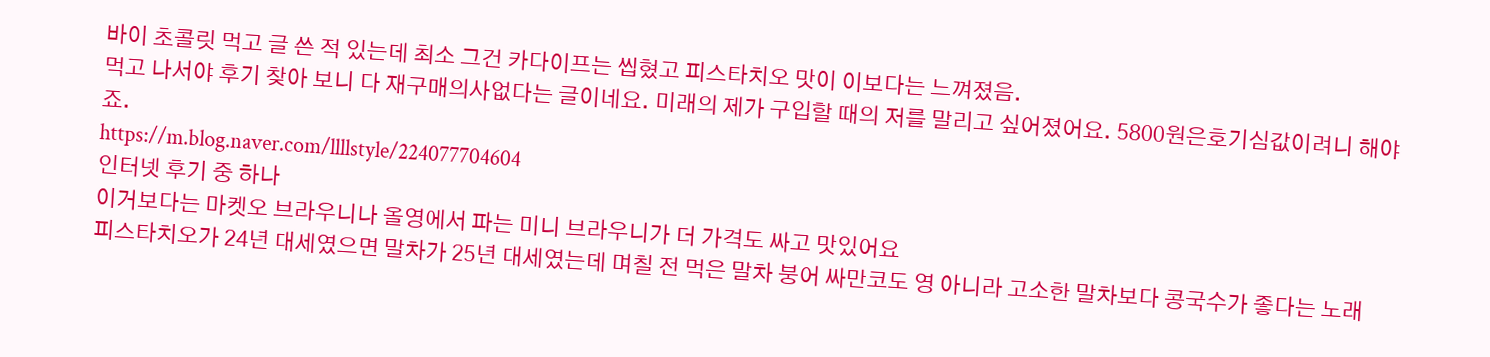바이 초콜릿 먹고 글 쓴 적 있는데 최소 그건 카다이프는 씹혔고 피스타치오 맛이 이보다는 느껴졌음.
먹고 나서야 후기 찾아 보니 다 재구매의사없다는 글이네요. 미래의 제가 구입할 때의 저를 말리고 싶어졌어요. 5800원은호기심값이려니 해야죠.
https://m.blog.naver.com/llllstyle/224077704604
인터넷 후기 중 하나
이거보다는 마켓오 브라우니나 올영에서 파는 미니 브라우니가 더 가격도 싸고 맛있어요
피스타치오가 24년 대세였으면 말차가 25년 대세였는데 며칠 전 먹은 말차 붕어 싸만코도 영 아니라 고소한 말차보다 콩국수가 좋다는 노래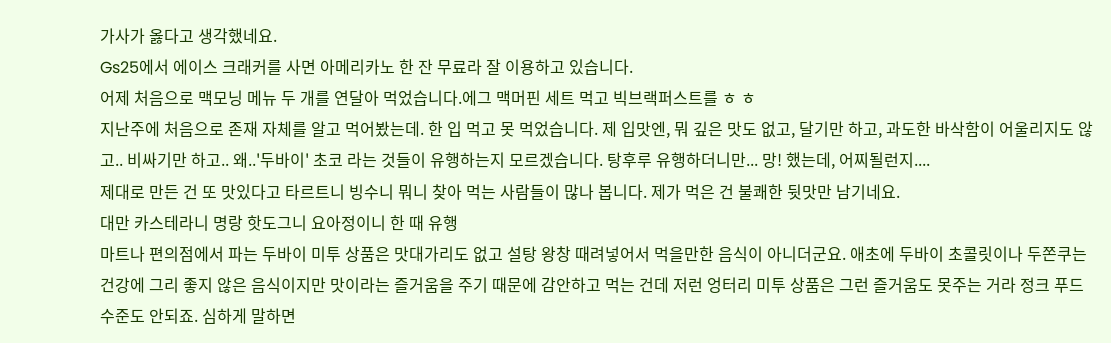가사가 옳다고 생각했네요.
Gs25에서 에이스 크래커를 사면 아메리카노 한 잔 무료라 잘 이용하고 있습니다.
어제 처음으로 맥모닝 메뉴 두 개를 연달아 먹었습니다.에그 맥머핀 세트 먹고 빅브랙퍼스트를 ㅎ ㅎ
지난주에 처음으로 존재 자체를 알고 먹어봤는데. 한 입 먹고 못 먹었습니다. 제 입맛엔, 뭐 깊은 맛도 없고, 달기만 하고, 과도한 바삭함이 어울리지도 않고.. 비싸기만 하고.. 왜..'두바이' 초코 라는 것들이 유행하는지 모르겠습니다. 탕후루 유행하더니만... 망! 했는데, 어찌될런지....
제대로 만든 건 또 맛있다고 타르트니 빙수니 뭐니 찾아 먹는 사람들이 많나 봅니다. 제가 먹은 건 불쾌한 뒷맛만 남기네요.
대만 카스테라니 명랑 핫도그니 요아정이니 한 때 유행
마트나 편의점에서 파는 두바이 미투 상품은 맛대가리도 없고 설탕 왕창 때려넣어서 먹을만한 음식이 아니더군요. 애초에 두바이 초콜릿이나 두쫀쿠는 건강에 그리 좋지 않은 음식이지만 맛이라는 즐거움을 주기 때문에 감안하고 먹는 건데 저런 엉터리 미투 상품은 그런 즐거움도 못주는 거라 정크 푸드 수준도 안되죠. 심하게 말하면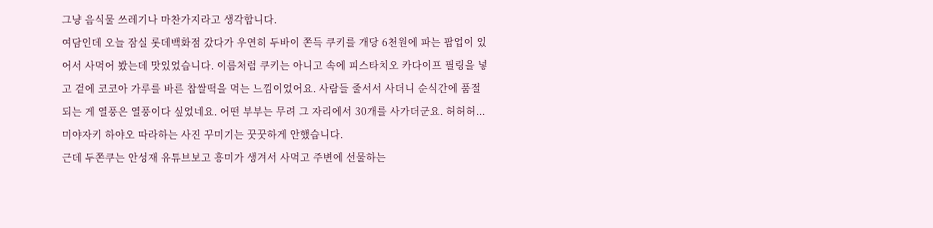그냥 음식물 쓰레기나 마찬가지라고 생각합니다.
여담인데 오늘 잠실 롯데백화점 갔다가 우연히 두바이 쫀득 쿠키를 개당 6천원에 파는 팝업이 있어서 사먹어 봤는데 맛있었습니다. 이름처럼 쿠키는 아니고 속에 피스타치오 카다이프 필링을 넣고 겉에 코코아 가루를 바른 찹쌀떡을 먹는 느낌이었어요. 사람들 줄서서 사더니 순식간에 품절되는 게 열풍은 열풍이다 싶었네요. 어떤 부부는 무려 그 자리에서 30개를 사가더군요. 허허허...
미야자키 하야오 따라하는 사진 꾸미기는 꿋꿋하게 안했습니다.
근데 두쫀쿠는 안성재 유튜브보고 흥미가 생겨서 사먹고 주변에 선물하는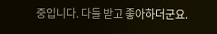중입니다. 다들 받고 좋아하더군요.